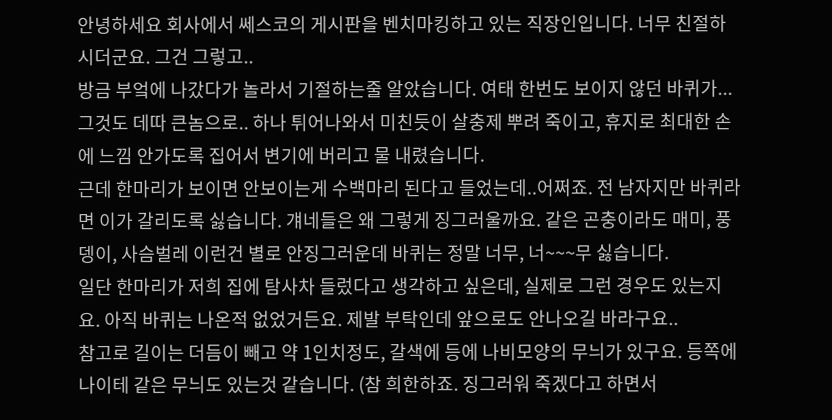안녕하세요 회사에서 쎄스코의 게시판을 벤치마킹하고 있는 직장인입니다. 너무 친절하시더군요. 그건 그렇고..
방금 부엌에 나갔다가 놀라서 기절하는줄 알았습니다. 여태 한번도 보이지 않던 바퀴가...그것도 데따 큰놈으로.. 하나 튀어나와서 미친듯이 살충제 뿌려 죽이고, 휴지로 최대한 손에 느낌 안가도록 집어서 변기에 버리고 물 내렸습니다.
근데 한마리가 보이면 안보이는게 수백마리 된다고 들었는데..어쩌죠. 전 남자지만 바퀴라면 이가 갈리도록 싫습니다. 걔네들은 왜 그렇게 징그러울까요. 같은 곤충이라도 매미, 풍뎅이, 사슴벌레 이런건 별로 안징그러운데 바퀴는 정말 너무, 너~~~무 싫습니다.
일단 한마리가 저희 집에 탐사차 들렀다고 생각하고 싶은데, 실제로 그런 경우도 있는지요. 아직 바퀴는 나온적 없었거든요. 제발 부탁인데 앞으로도 안나오길 바라구요..
참고로 길이는 더듬이 빼고 약 1인치정도, 갈색에 등에 나비모양의 무늬가 있구요. 등쪽에 나이테 같은 무늬도 있는것 같습니다. (참 희한하죠. 징그러워 죽겠다고 하면서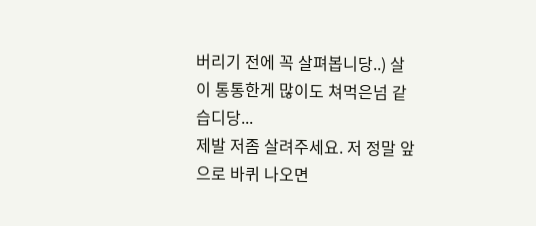버리기 전에 꼭 살펴봅니당..) 살이 통통한게 많이도 쳐먹은넘 같습디당...
제발 저좀 살려주세요. 저 정말 앞으로 바퀴 나오면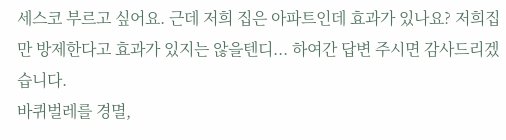세스코 부르고 싶어요. 근데 저희 집은 아파트인데 효과가 있나요? 저희집만 방제한다고 효과가 있지는 않을텐디... 하여간 답변 주시면 감사드리겠습니다.
바퀴벌레를 경멸,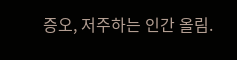증오, 저주하는 인간 올림.